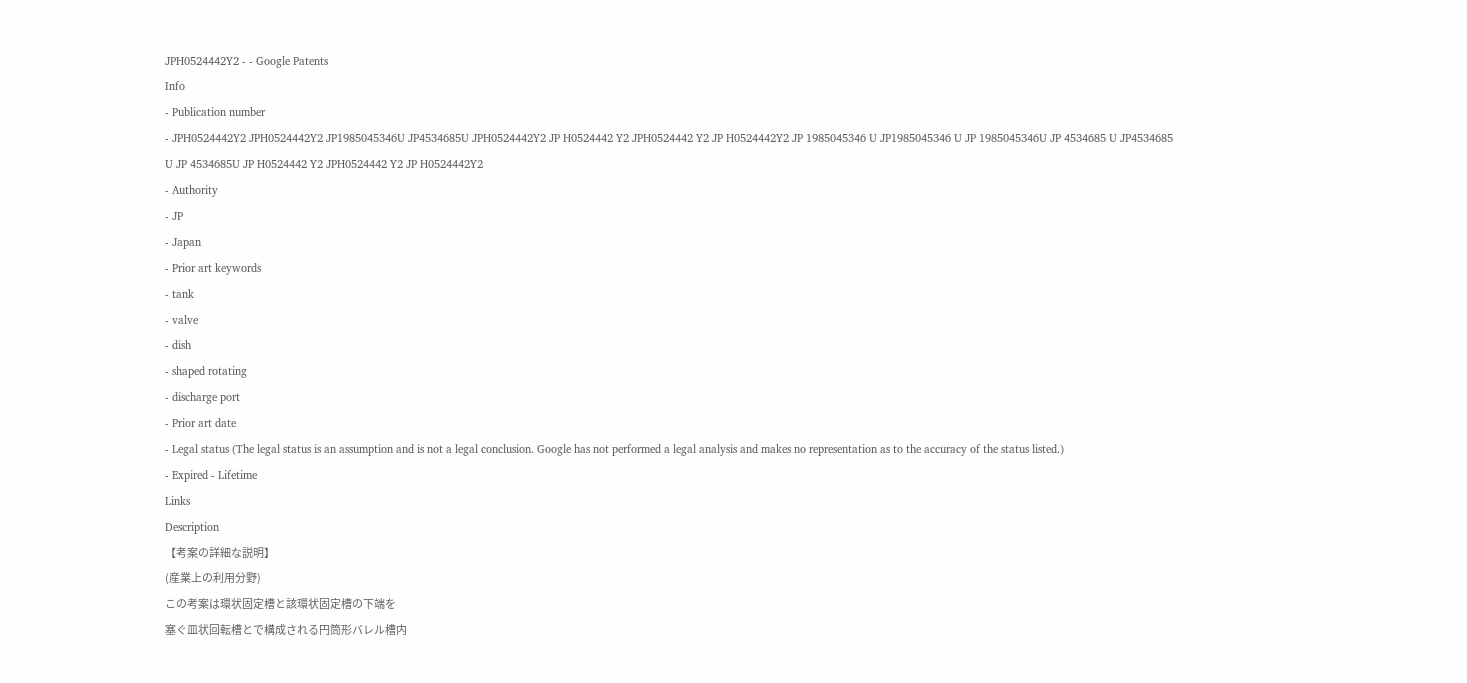JPH0524442Y2 - - Google Patents
Info
- Publication number
- JPH0524442Y2 JPH0524442Y2 JP1985045346U JP4534685U JPH0524442Y2 JP H0524442 Y2 JPH0524442 Y2 JP H0524442Y2 JP 1985045346 U JP1985045346 U JP 1985045346U JP 4534685 U JP4534685 U JP 4534685U JP H0524442 Y2 JPH0524442 Y2 JP H0524442Y2
- Authority
- JP
- Japan
- Prior art keywords
- tank
- valve
- dish
- shaped rotating
- discharge port
- Prior art date
- Legal status (The legal status is an assumption and is not a legal conclusion. Google has not performed a legal analysis and makes no representation as to the accuracy of the status listed.)
- Expired - Lifetime
Links
Description
【考案の詳細な説明】
(産業上の利用分野)
この考案は環状固定槽と該環状固定槽の下端を
塞ぐ皿状回転槽とで構成される円筒形バレル槽内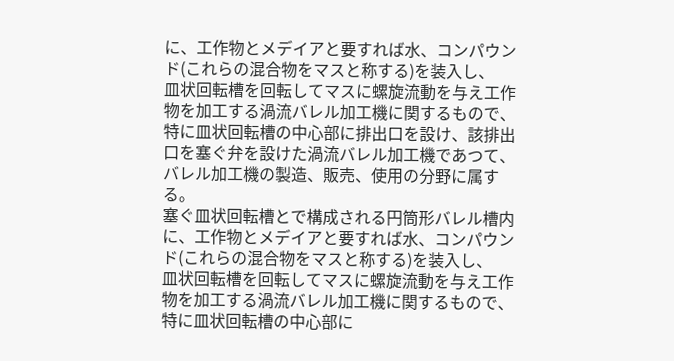に、工作物とメデイアと要すれば水、コンパウン
ド(これらの混合物をマスと称する)を装入し、
皿状回転槽を回転してマスに螺旋流動を与え工作
物を加工する渦流バレル加工機に関するもので、
特に皿状回転槽の中心部に排出口を設け、該排出
口を塞ぐ弁を設けた渦流バレル加工機であつて、
バレル加工機の製造、販売、使用の分野に属す
る。
塞ぐ皿状回転槽とで構成される円筒形バレル槽内
に、工作物とメデイアと要すれば水、コンパウン
ド(これらの混合物をマスと称する)を装入し、
皿状回転槽を回転してマスに螺旋流動を与え工作
物を加工する渦流バレル加工機に関するもので、
特に皿状回転槽の中心部に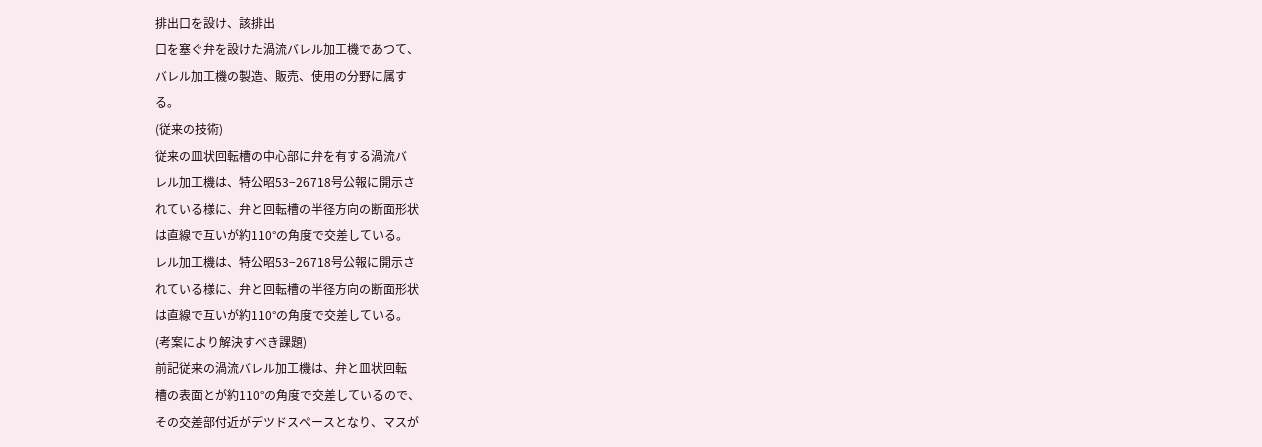排出口を設け、該排出
口を塞ぐ弁を設けた渦流バレル加工機であつて、
バレル加工機の製造、販売、使用の分野に属す
る。
(従来の技術)
従来の皿状回転槽の中心部に弁を有する渦流バ
レル加工機は、特公昭53−26718号公報に開示さ
れている様に、弁と回転槽の半径方向の断面形状
は直線で互いが約110°の角度で交差している。
レル加工機は、特公昭53−26718号公報に開示さ
れている様に、弁と回転槽の半径方向の断面形状
は直線で互いが約110°の角度で交差している。
(考案により解決すべき課題)
前記従来の渦流バレル加工機は、弁と皿状回転
槽の表面とが約110°の角度で交差しているので、
その交差部付近がデツドスペースとなり、マスが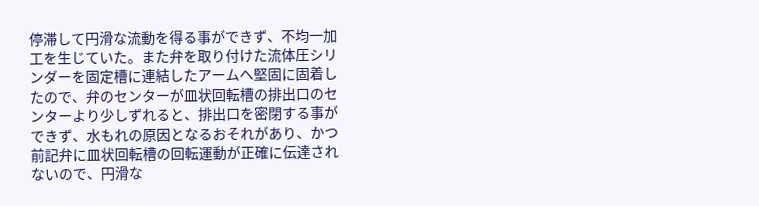停滞して円滑な流動を得る事ができず、不均一加
工を生じていた。また弁を取り付けた流体圧シリ
ンダーを固定槽に連結したアームへ堅固に固着し
たので、弁のセンターが皿状回転槽の排出口のセ
ンターより少しずれると、排出口を密閉する事が
できず、水もれの原因となるおそれがあり、かつ
前記弁に皿状回転槽の回転運動が正確に伝達され
ないので、円滑な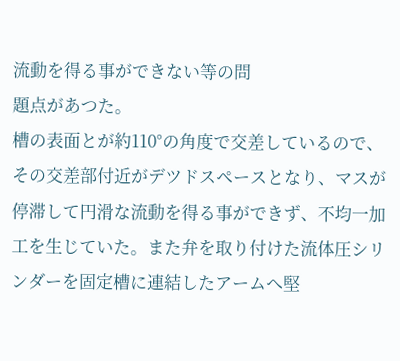流動を得る事ができない等の問
題点があつた。
槽の表面とが約110°の角度で交差しているので、
その交差部付近がデツドスペースとなり、マスが
停滞して円滑な流動を得る事ができず、不均一加
工を生じていた。また弁を取り付けた流体圧シリ
ンダーを固定槽に連結したアームへ堅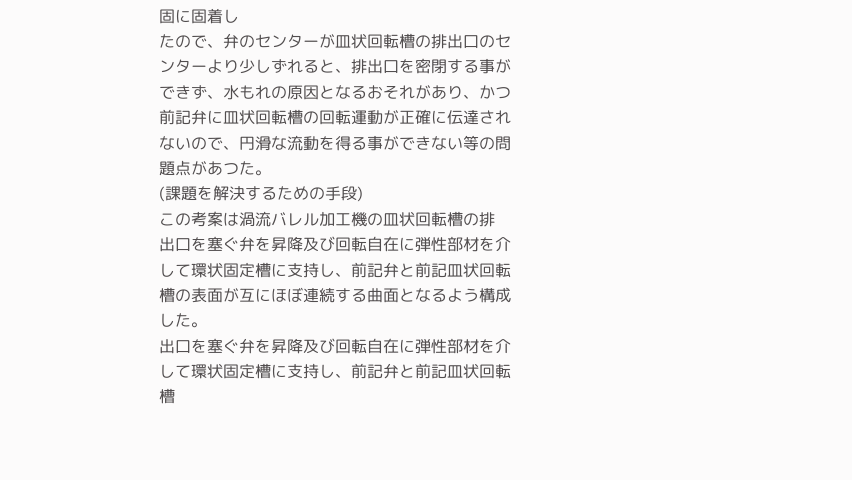固に固着し
たので、弁のセンターが皿状回転槽の排出口のセ
ンターより少しずれると、排出口を密閉する事が
できず、水もれの原因となるおそれがあり、かつ
前記弁に皿状回転槽の回転運動が正確に伝達され
ないので、円滑な流動を得る事ができない等の問
題点があつた。
(課題を解決するための手段)
この考案は渦流バレル加工機の皿状回転槽の排
出口を塞ぐ弁を昇降及び回転自在に弾性部材を介
して環状固定槽に支持し、前記弁と前記皿状回転
槽の表面が互にほぼ連続する曲面となるよう構成
した。
出口を塞ぐ弁を昇降及び回転自在に弾性部材を介
して環状固定槽に支持し、前記弁と前記皿状回転
槽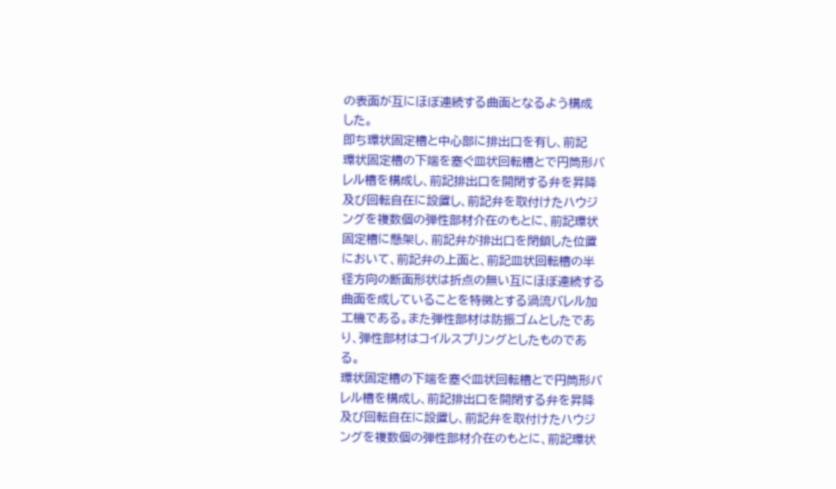の表面が互にほぼ連続する曲面となるよう構成
した。
即ち環状固定槽と中心部に排出口を有し、前記
環状固定槽の下端を塞ぐ皿状回転槽とで円筒形バ
レル槽を構成し、前記排出口を開閉する弁を昇降
及び回転自在に設置し、前記弁を取付けたハウジ
ングを複数個の弾性部材介在のもとに、前記環状
固定槽に懸架し、前記弁が排出口を閉鎖した位置
において、前記弁の上面と、前記皿状回転槽の半
径方向の断面形状は折点の無い互にほぼ連続する
曲面を成していることを特徴とする渦流バレル加
工機である。また弾性部材は防振ゴムとしたであ
り、弾性部材はコイルスプリングとしたものであ
る。
環状固定槽の下端を塞ぐ皿状回転槽とで円筒形バ
レル槽を構成し、前記排出口を開閉する弁を昇降
及び回転自在に設置し、前記弁を取付けたハウジ
ングを複数個の弾性部材介在のもとに、前記環状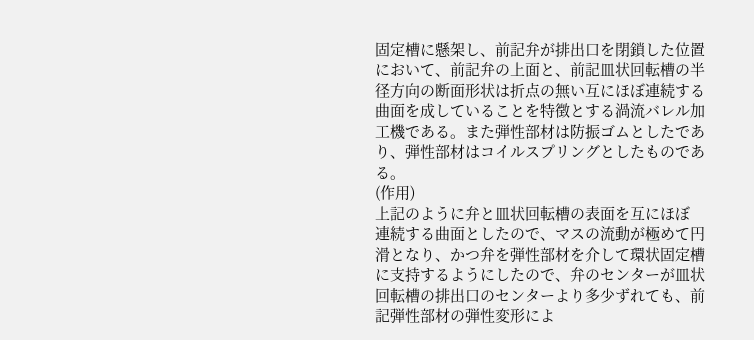固定槽に懸架し、前記弁が排出口を閉鎖した位置
において、前記弁の上面と、前記皿状回転槽の半
径方向の断面形状は折点の無い互にほぼ連続する
曲面を成していることを特徴とする渦流バレル加
工機である。また弾性部材は防振ゴムとしたであ
り、弾性部材はコイルスプリングとしたものであ
る。
(作用)
上記のように弁と皿状回転槽の表面を互にほぼ
連続する曲面としたので、マスの流動が極めて円
滑となり、かつ弁を弾性部材を介して環状固定槽
に支持するようにしたので、弁のセンターが皿状
回転槽の排出口のセンターより多少ずれても、前
記弾性部材の弾性変形によ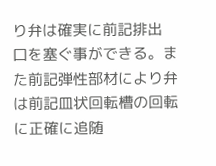り弁は確実に前記排出
口を塞ぐ事ができる。また前記弾性部材により弁
は前記皿状回転槽の回転に正確に追随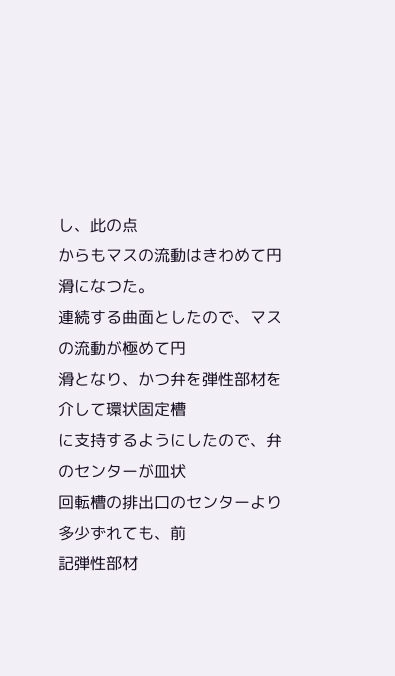し、此の点
からもマスの流動はきわめて円滑になつた。
連続する曲面としたので、マスの流動が極めて円
滑となり、かつ弁を弾性部材を介して環状固定槽
に支持するようにしたので、弁のセンターが皿状
回転槽の排出口のセンターより多少ずれても、前
記弾性部材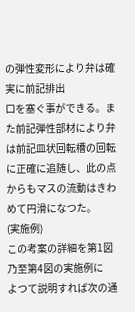の弾性変形により弁は確実に前記排出
口を塞ぐ事ができる。また前記弾性部材により弁
は前記皿状回転槽の回転に正確に追随し、此の点
からもマスの流動はきわめて円滑になつた。
(実施例)
この考案の詳細を第1図乃至第4図の実施例に
よつて説明すれば次の通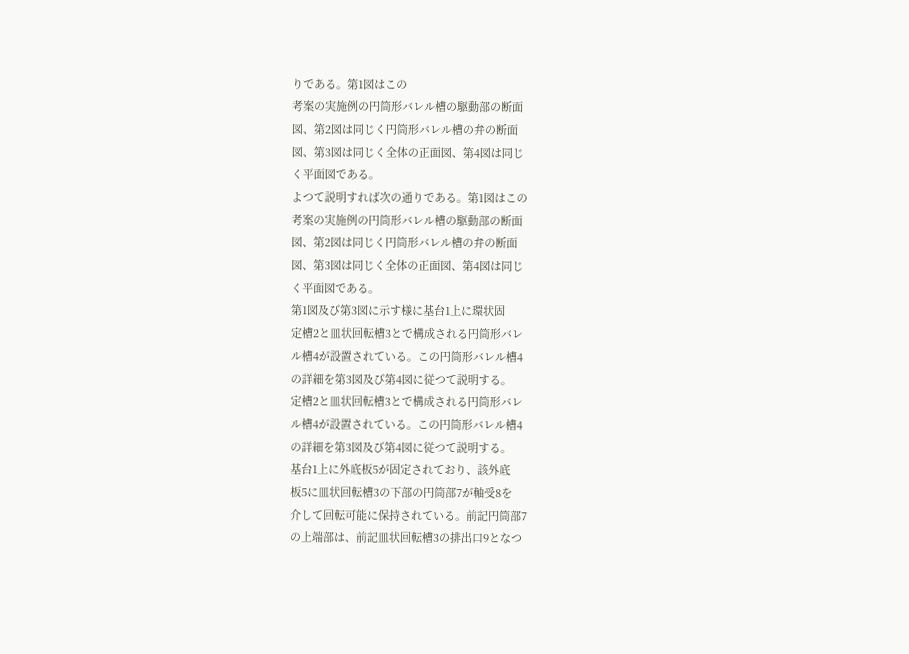りである。第1図はこの
考案の実施例の円筒形バレル槽の駆動部の断面
図、第2図は同じく円筒形バレル槽の弁の断面
図、第3図は同じく全体の正面図、第4図は同じ
く平面図である。
よつて説明すれば次の通りである。第1図はこの
考案の実施例の円筒形バレル槽の駆動部の断面
図、第2図は同じく円筒形バレル槽の弁の断面
図、第3図は同じく全体の正面図、第4図は同じ
く平面図である。
第1図及び第3図に示す様に基台1上に環状固
定槽2と皿状回転槽3とで構成される円筒形バレ
ル槽4が設置されている。この円筒形バレル槽4
の詳細を第3図及び第4図に従つて説明する。
定槽2と皿状回転槽3とで構成される円筒形バレ
ル槽4が設置されている。この円筒形バレル槽4
の詳細を第3図及び第4図に従つて説明する。
基台1上に外底板5が固定されており、該外底
板5に皿状回転槽3の下部の円筒部7が軸受8を
介して回転可能に保持されている。前記円筒部7
の上端部は、前記皿状回転槽3の排出口9となつ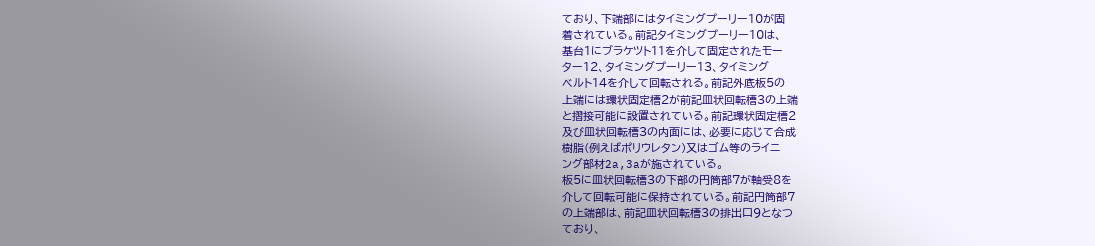ており、下端部にはタイミングプーリー10が固
着されている。前記タイミングプーリー10は、
基台1にブラケツト11を介して固定されたモー
ター12、タイミングプーリー13、タイミング
ベルト14を介して回転される。前記外底板5の
上端には環状固定槽2が前記皿状回転槽3の上端
と摺接可能に設置されている。前記環状固定槽2
及び皿状回転槽3の内面には、必要に応じて合成
樹脂(例えばポリウレタン)又はゴム等のライニ
ング部材2a,3aが施されている。
板5に皿状回転槽3の下部の円筒部7が軸受8を
介して回転可能に保持されている。前記円筒部7
の上端部は、前記皿状回転槽3の排出口9となつ
ており、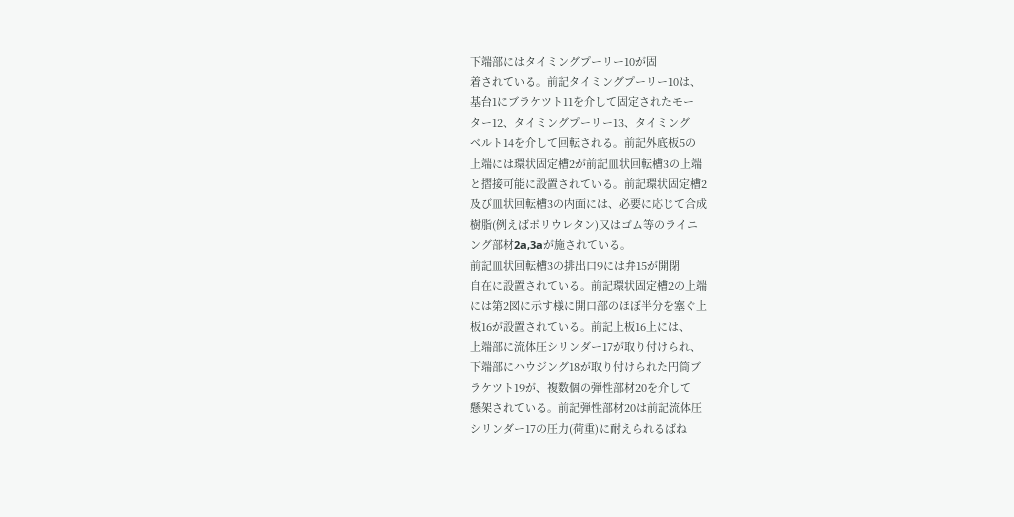下端部にはタイミングプーリー10が固
着されている。前記タイミングプーリー10は、
基台1にブラケツト11を介して固定されたモー
ター12、タイミングプーリー13、タイミング
ベルト14を介して回転される。前記外底板5の
上端には環状固定槽2が前記皿状回転槽3の上端
と摺接可能に設置されている。前記環状固定槽2
及び皿状回転槽3の内面には、必要に応じて合成
樹脂(例えばポリウレタン)又はゴム等のライニ
ング部材2a,3aが施されている。
前記皿状回転槽3の排出口9には弁15が開閉
自在に設置されている。前記環状固定槽2の上端
には第2図に示す様に開口部のほぼ半分を塞ぐ上
板16が設置されている。前記上板16上には、
上端部に流体圧シリンダー17が取り付けられ、
下端部にハウジング18が取り付けられた円筒ブ
ラケツト19が、複数個の弾性部材20を介して
懸架されている。前記弾性部材20は前記流体圧
シリンダー17の圧力(荷重)に耐えられるばね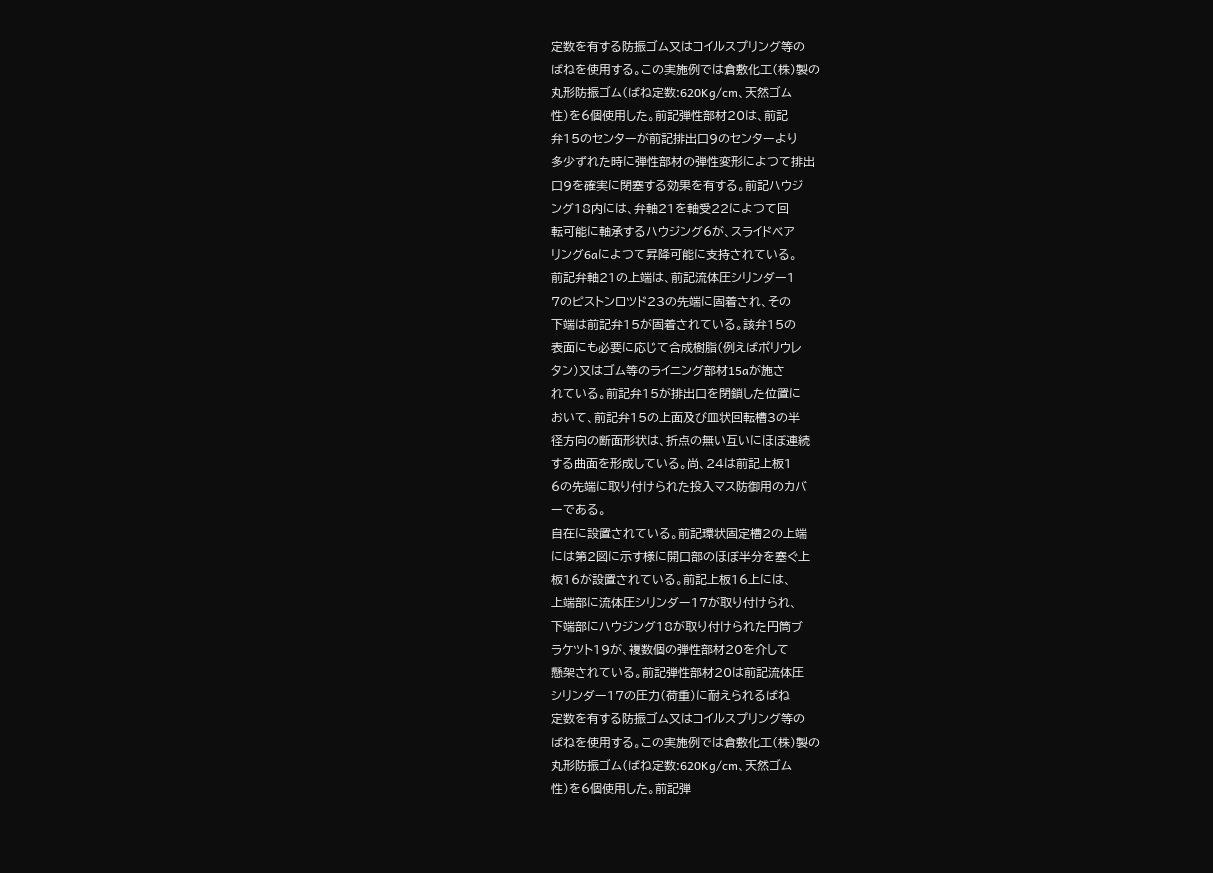定数を有する防振ゴム又はコイルスプリング等の
ばねを使用する。この実施例では倉敷化工(株)製の
丸形防振ゴム(ばね定数:620Kg/cm、天然ゴム
性)を6個使用した。前記弾性部材20は、前記
弁15のセンターが前記排出口9のセンターより
多少ずれた時に弾性部材の弾性変形によつて排出
口9を確実に閉塞する効果を有する。前記ハウジ
ング18内には、弁軸21を軸受22によつて回
転可能に軸承するハウジング6が、スライドベア
リング6aによつて昇降可能に支持されている。
前記弁軸21の上端は、前記流体圧シリンダー1
7のピストンロツド23の先端に固着され、その
下端は前記弁15が固着されている。該弁15の
表面にも必要に応じて合成樹脂(例えばポリウレ
タン)又はゴム等のライニング部材15aが施さ
れている。前記弁15が排出口を閉鎖した位置に
おいて、前記弁15の上面及び皿状回転槽3の半
径方向の断面形状は、折点の無い互いにほぼ連続
する曲面を形成している。尚、24は前記上板1
6の先端に取り付けられた投入マス防御用のカバ
ーである。
自在に設置されている。前記環状固定槽2の上端
には第2図に示す様に開口部のほぼ半分を塞ぐ上
板16が設置されている。前記上板16上には、
上端部に流体圧シリンダー17が取り付けられ、
下端部にハウジング18が取り付けられた円筒ブ
ラケツト19が、複数個の弾性部材20を介して
懸架されている。前記弾性部材20は前記流体圧
シリンダー17の圧力(荷重)に耐えられるばね
定数を有する防振ゴム又はコイルスプリング等の
ばねを使用する。この実施例では倉敷化工(株)製の
丸形防振ゴム(ばね定数:620Kg/cm、天然ゴム
性)を6個使用した。前記弾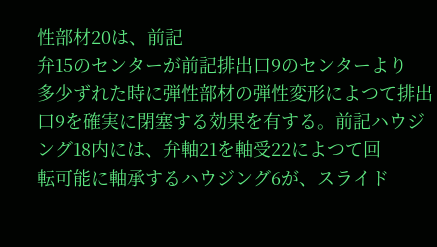性部材20は、前記
弁15のセンターが前記排出口9のセンターより
多少ずれた時に弾性部材の弾性変形によつて排出
口9を確実に閉塞する効果を有する。前記ハウジ
ング18内には、弁軸21を軸受22によつて回
転可能に軸承するハウジング6が、スライド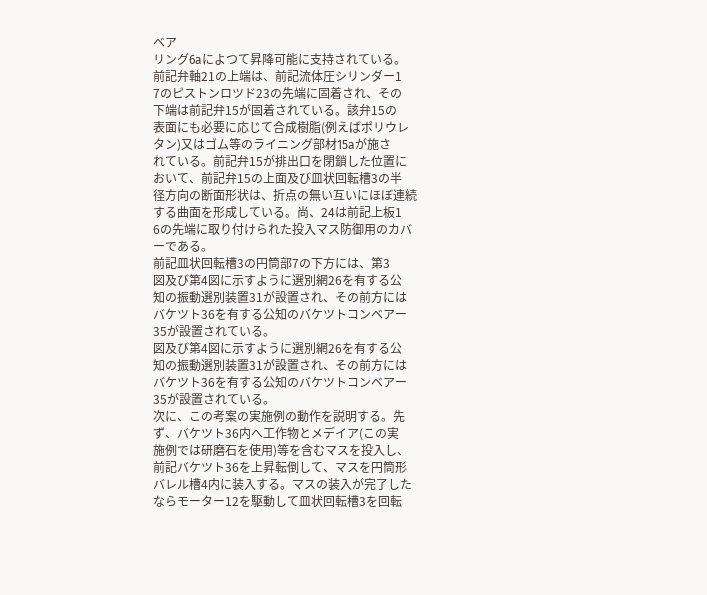ベア
リング6aによつて昇降可能に支持されている。
前記弁軸21の上端は、前記流体圧シリンダー1
7のピストンロツド23の先端に固着され、その
下端は前記弁15が固着されている。該弁15の
表面にも必要に応じて合成樹脂(例えばポリウレ
タン)又はゴム等のライニング部材15aが施さ
れている。前記弁15が排出口を閉鎖した位置に
おいて、前記弁15の上面及び皿状回転槽3の半
径方向の断面形状は、折点の無い互いにほぼ連続
する曲面を形成している。尚、24は前記上板1
6の先端に取り付けられた投入マス防御用のカバ
ーである。
前記皿状回転槽3の円筒部7の下方には、第3
図及び第4図に示すように選別網26を有する公
知の振動選別装置31が設置され、その前方には
バケツト36を有する公知のバケツトコンベアー
35が設置されている。
図及び第4図に示すように選別網26を有する公
知の振動選別装置31が設置され、その前方には
バケツト36を有する公知のバケツトコンベアー
35が設置されている。
次に、この考案の実施例の動作を説明する。先
ず、バケツト36内へ工作物とメデイア(この実
施例では研磨石を使用)等を含むマスを投入し、
前記バケツト36を上昇転倒して、マスを円筒形
バレル槽4内に装入する。マスの装入が完了した
ならモーター12を駆動して皿状回転槽3を回転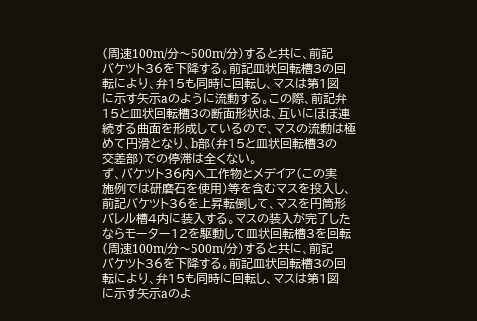(周速100m/分〜500m/分)すると共に、前記
バケツト36を下降する。前記皿状回転槽3の回
転により、弁15も同時に回転し、マスは第1図
に示す矢示aのように流動する。この際、前記弁
15と皿状回転槽3の断面形状は、互いにほぼ連
続する曲面を形成しているので、マスの流動は極
めて円滑となり、b部(弁15と皿状回転槽3の
交差部)での停滞は全くない。
ず、バケツト36内へ工作物とメデイア(この実
施例では研磨石を使用)等を含むマスを投入し、
前記バケツト36を上昇転倒して、マスを円筒形
バレル槽4内に装入する。マスの装入が完了した
ならモーター12を駆動して皿状回転槽3を回転
(周速100m/分〜500m/分)すると共に、前記
バケツト36を下降する。前記皿状回転槽3の回
転により、弁15も同時に回転し、マスは第1図
に示す矢示aのよ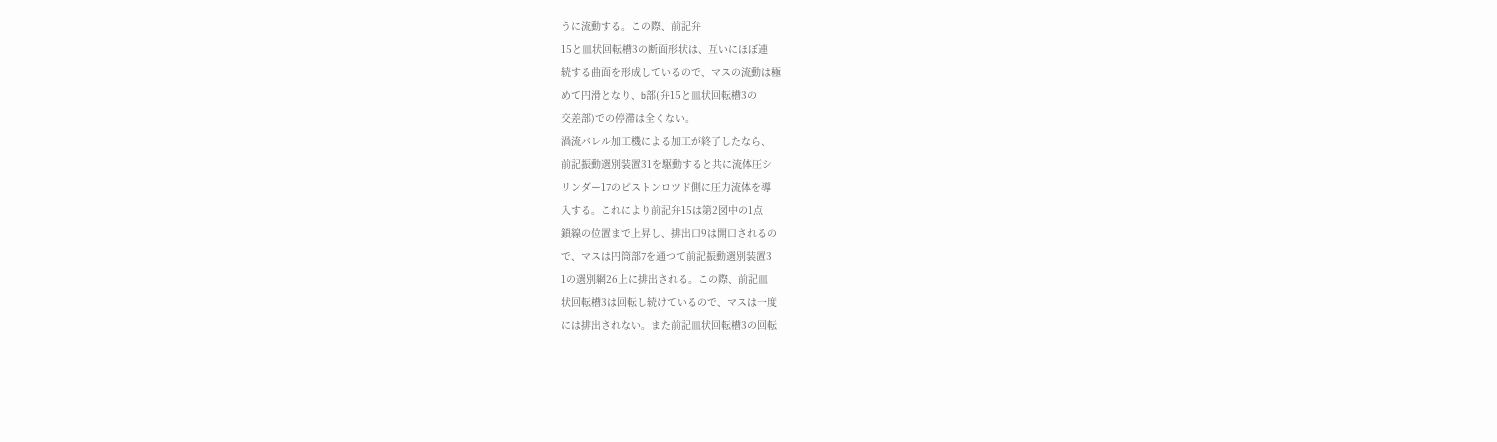うに流動する。この際、前記弁
15と皿状回転槽3の断面形状は、互いにほぼ連
続する曲面を形成しているので、マスの流動は極
めて円滑となり、b部(弁15と皿状回転槽3の
交差部)での停滞は全くない。
渦流バレル加工機による加工が終了したなら、
前記振動選別装置31を駆動すると共に流体圧シ
リンダー17のピストンロツド側に圧力流体を導
入する。これにより前記弁15は第2図中の1点
鎖線の位置まで上昇し、排出口9は開口されるの
で、マスは円筒部7を通つて前記振動選別装置3
1の選別網26上に排出される。この際、前記皿
状回転槽3は回転し続けているので、マスは一度
には排出されない。また前記皿状回転槽3の回転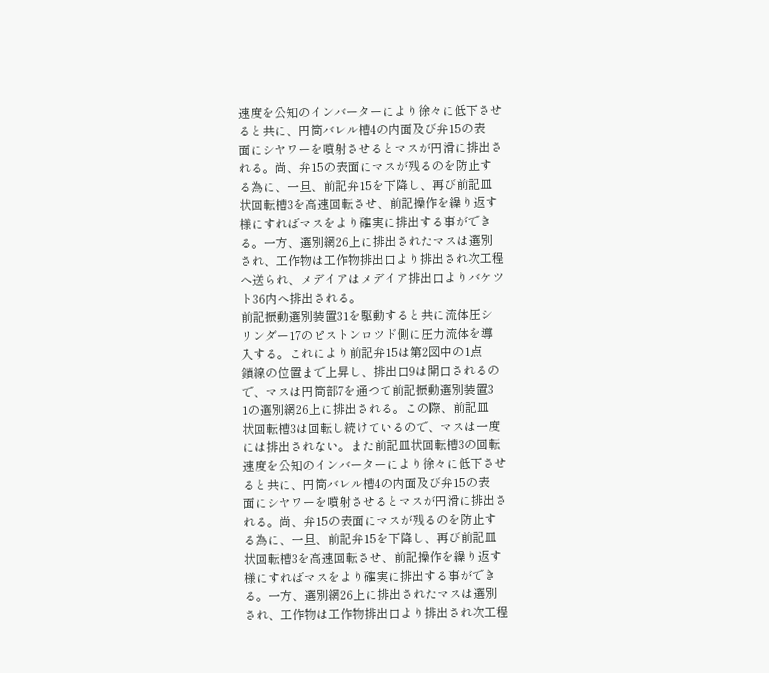速度を公知のインバーターにより徐々に低下させ
ると共に、円筒バレル槽4の内面及び弁15の表
面にシヤワーを噴射させるとマスが円滑に排出さ
れる。尚、弁15の表面にマスが残るのを防止す
る為に、一旦、前記弁15を下降し、再び前記皿
状回転槽3を高速回転させ、前記操作を繰り返す
様にすればマスをより確実に排出する事ができ
る。一方、選別網26上に排出されたマスは選別
され、工作物は工作物排出口より排出され次工程
へ送られ、メデイアはメデイア排出口よりバケツ
ト36内へ排出される。
前記振動選別装置31を駆動すると共に流体圧シ
リンダー17のピストンロツド側に圧力流体を導
入する。これにより前記弁15は第2図中の1点
鎖線の位置まで上昇し、排出口9は開口されるの
で、マスは円筒部7を通つて前記振動選別装置3
1の選別網26上に排出される。この際、前記皿
状回転槽3は回転し続けているので、マスは一度
には排出されない。また前記皿状回転槽3の回転
速度を公知のインバーターにより徐々に低下させ
ると共に、円筒バレル槽4の内面及び弁15の表
面にシヤワーを噴射させるとマスが円滑に排出さ
れる。尚、弁15の表面にマスが残るのを防止す
る為に、一旦、前記弁15を下降し、再び前記皿
状回転槽3を高速回転させ、前記操作を繰り返す
様にすればマスをより確実に排出する事ができ
る。一方、選別網26上に排出されたマスは選別
され、工作物は工作物排出口より排出され次工程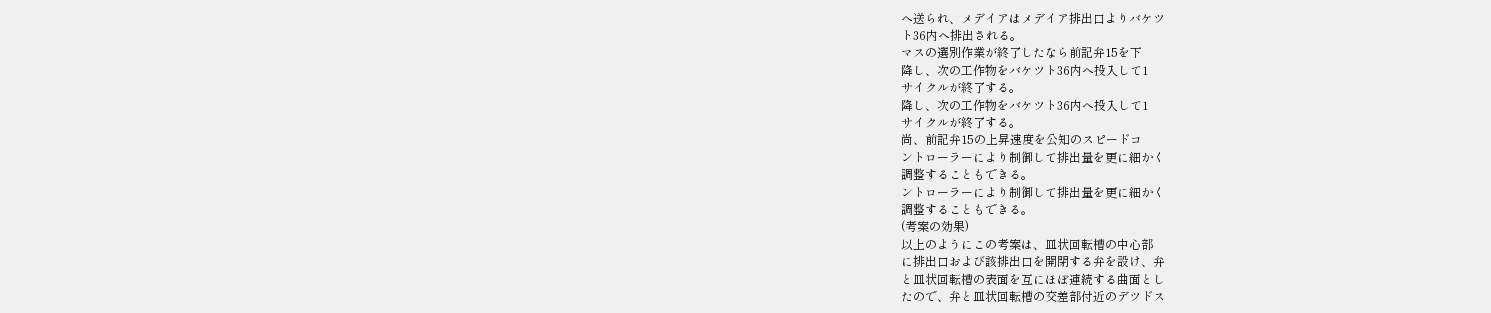へ送られ、メデイアはメデイア排出口よりバケツ
ト36内へ排出される。
マスの選別作業が終了したなら前記弁15を下
降し、次の工作物をバケツト36内へ投入して1
サイクルが終了する。
降し、次の工作物をバケツト36内へ投入して1
サイクルが終了する。
尚、前記弁15の上昇速度を公知のスピードコ
ントローラーにより制御して排出量を更に細かく
調整することもできる。
ントローラーにより制御して排出量を更に細かく
調整することもできる。
(考案の効果)
以上のようにこの考案は、皿状回転槽の中心部
に排出口および該排出口を開閉する弁を設け、弁
と皿状回転槽の表面を互にほぼ連続する曲面とし
たので、弁と皿状回転槽の交差部付近のデツドス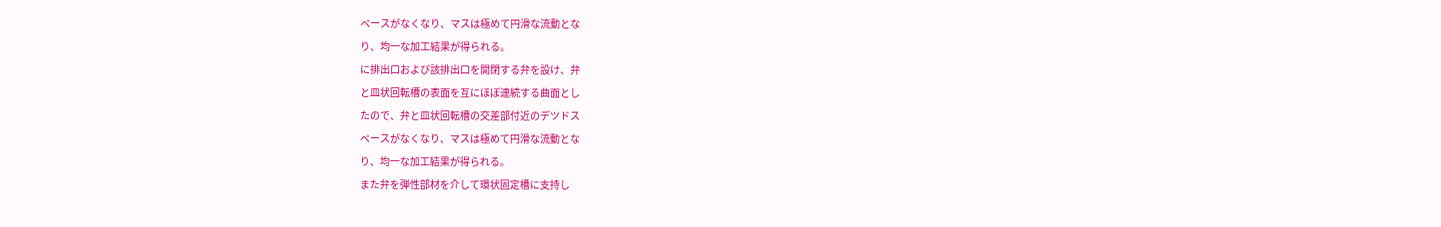ペースがなくなり、マスは極めて円滑な流動とな
り、均一な加工結果が得られる。
に排出口および該排出口を開閉する弁を設け、弁
と皿状回転槽の表面を互にほぼ連続する曲面とし
たので、弁と皿状回転槽の交差部付近のデツドス
ペースがなくなり、マスは極めて円滑な流動とな
り、均一な加工結果が得られる。
また弁を弾性部材を介して環状固定槽に支持し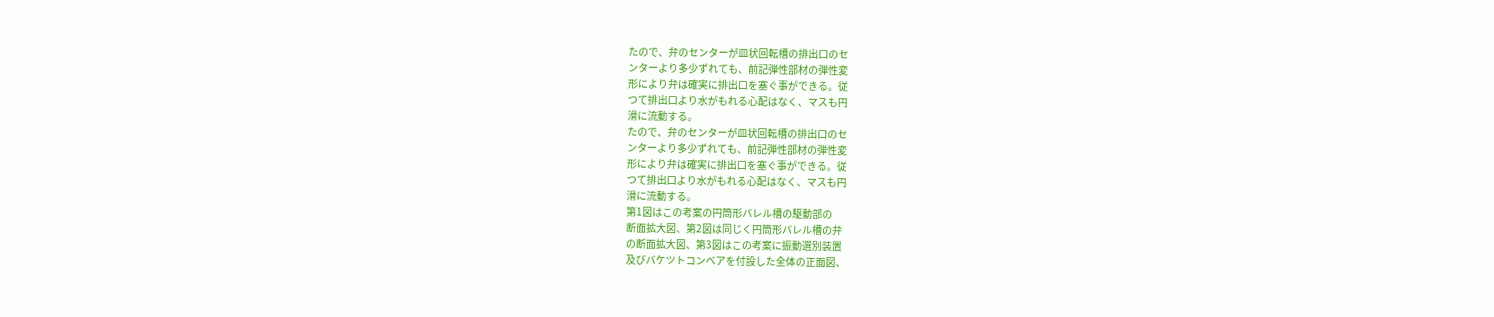たので、弁のセンターが皿状回転槽の排出口のセ
ンターより多少ずれても、前記弾性部材の弾性変
形により弁は確実に排出口を塞ぐ事ができる。従
つて排出口より水がもれる心配はなく、マスも円
滑に流動する。
たので、弁のセンターが皿状回転槽の排出口のセ
ンターより多少ずれても、前記弾性部材の弾性変
形により弁は確実に排出口を塞ぐ事ができる。従
つて排出口より水がもれる心配はなく、マスも円
滑に流動する。
第1図はこの考案の円筒形バレル槽の駆動部の
断面拡大図、第2図は同じく円筒形バレル槽の弁
の断面拡大図、第3図はこの考案に振動選別装置
及びバケツトコンベアを付設した全体の正面図、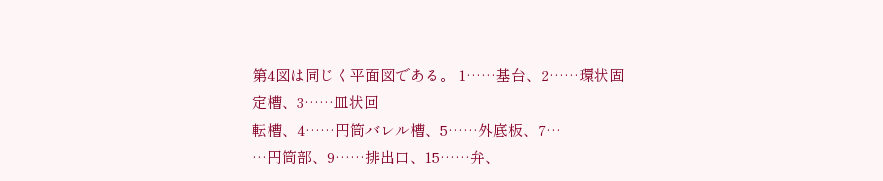第4図は同じく平面図である。 1……基台、2……環状固定槽、3……皿状回
転槽、4……円筒バレル槽、5……外底板、7…
…円筒部、9……排出口、15……弁、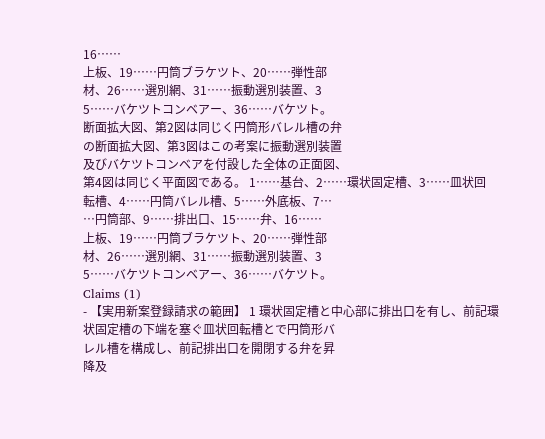16……
上板、19……円筒ブラケツト、20……弾性部
材、26……選別網、31……振動選別装置、3
5……バケツトコンベアー、36……バケツト。
断面拡大図、第2図は同じく円筒形バレル槽の弁
の断面拡大図、第3図はこの考案に振動選別装置
及びバケツトコンベアを付設した全体の正面図、
第4図は同じく平面図である。 1……基台、2……環状固定槽、3……皿状回
転槽、4……円筒バレル槽、5……外底板、7…
…円筒部、9……排出口、15……弁、16……
上板、19……円筒ブラケツト、20……弾性部
材、26……選別網、31……振動選別装置、3
5……バケツトコンベアー、36……バケツト。
Claims (1)
- 【実用新案登録請求の範囲】 1 環状固定槽と中心部に排出口を有し、前記環
状固定槽の下端を塞ぐ皿状回転槽とで円筒形バ
レル槽を構成し、前記排出口を開閉する弁を昇
降及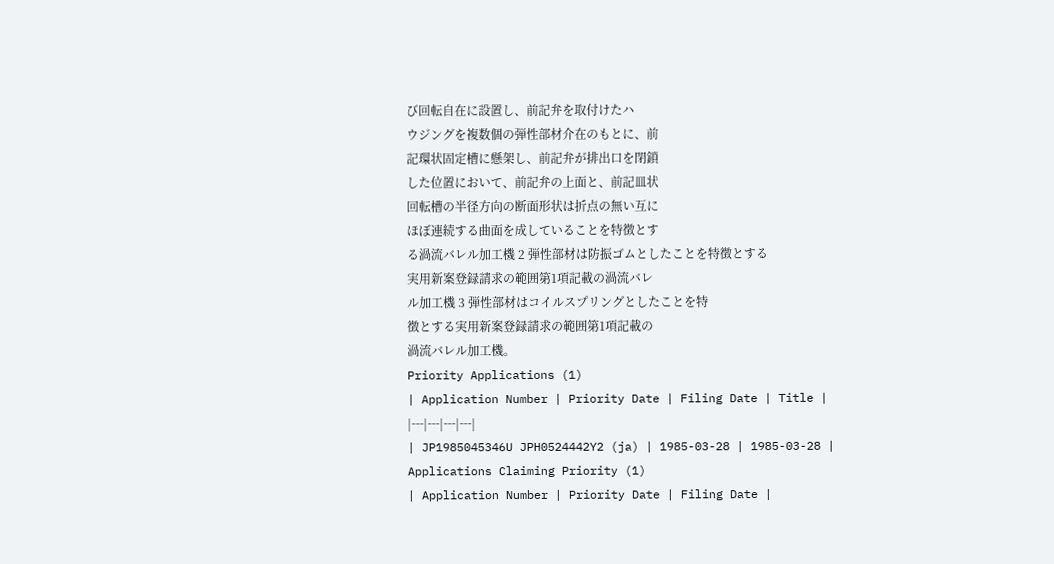び回転自在に設置し、前記弁を取付けたハ
ウジングを複数個の弾性部材介在のもとに、前
記環状固定槽に懸架し、前記弁が排出口を閉鎖
した位置において、前記弁の上面と、前記皿状
回転槽の半径方向の断面形状は折点の無い互に
ほぼ連続する曲面を成していることを特徴とす
る渦流バレル加工機 2 弾性部材は防振ゴムとしたことを特徴とする
実用新案登録請求の範囲第1項記載の渦流バレ
ル加工機 3 弾性部材はコイルスプリングとしたことを特
徴とする実用新案登録請求の範囲第1項記載の
渦流バレル加工機。
Priority Applications (1)
| Application Number | Priority Date | Filing Date | Title |
|---|---|---|---|
| JP1985045346U JPH0524442Y2 (ja) | 1985-03-28 | 1985-03-28 |
Applications Claiming Priority (1)
| Application Number | Priority Date | Filing Date |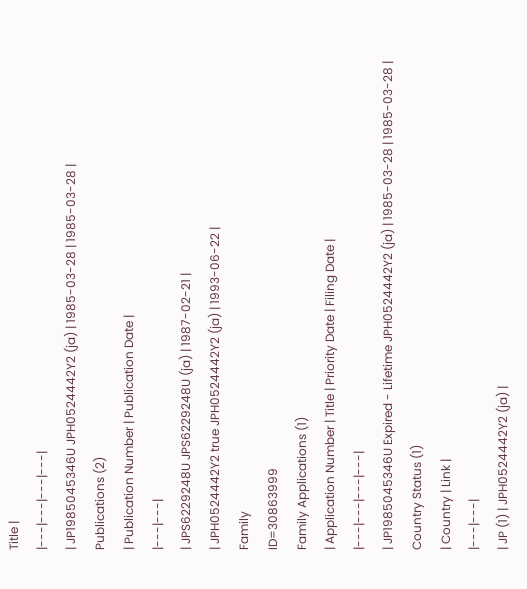Title |
|---|---|---|---|
| JP1985045346U JPH0524442Y2 (ja) | 1985-03-28 | 1985-03-28 |
Publications (2)
| Publication Number | Publication Date |
|---|---|
| JPS6229248U JPS6229248U (ja) | 1987-02-21 |
| JPH0524442Y2 true JPH0524442Y2 (ja) | 1993-06-22 |
Family
ID=30863999
Family Applications (1)
| Application Number | Title | Priority Date | Filing Date |
|---|---|---|---|
| JP1985045346U Expired - Lifetime JPH0524442Y2 (ja) | 1985-03-28 | 1985-03-28 |
Country Status (1)
| Country | Link |
|---|---|
| JP (1) | JPH0524442Y2 (ja) |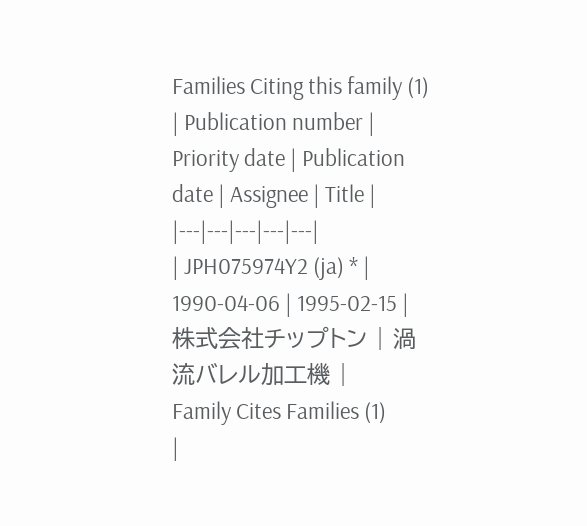Families Citing this family (1)
| Publication number | Priority date | Publication date | Assignee | Title |
|---|---|---|---|---|
| JPH075974Y2 (ja) * | 1990-04-06 | 1995-02-15 | 株式会社チップトン | 渦流バレル加工機 |
Family Cites Families (1)
|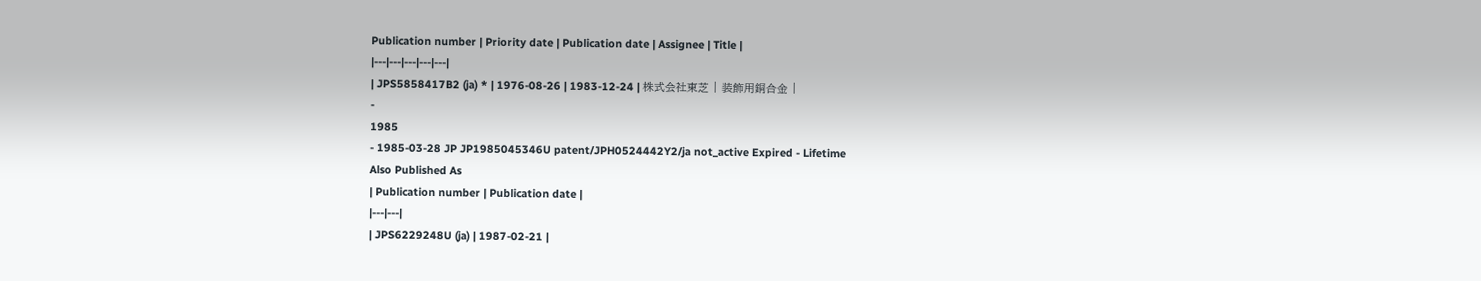Publication number | Priority date | Publication date | Assignee | Title |
|---|---|---|---|---|
| JPS5858417B2 (ja) * | 1976-08-26 | 1983-12-24 | 株式会社東芝 | 装飾用銅合金 |
-
1985
- 1985-03-28 JP JP1985045346U patent/JPH0524442Y2/ja not_active Expired - Lifetime
Also Published As
| Publication number | Publication date |
|---|---|
| JPS6229248U (ja) | 1987-02-21 |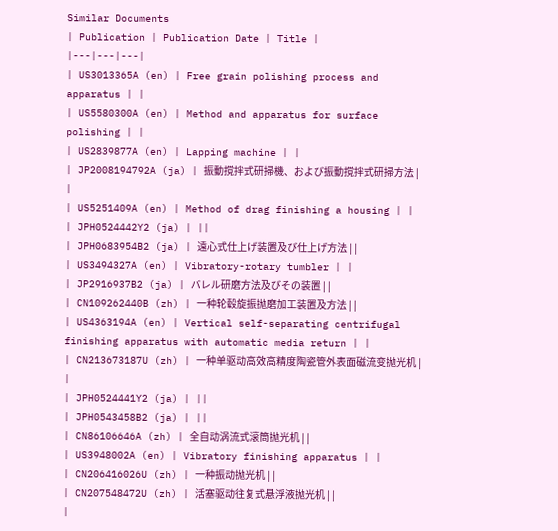Similar Documents
| Publication | Publication Date | Title |
|---|---|---|
| US3013365A (en) | Free grain polishing process and apparatus | |
| US5580300A (en) | Method and apparatus for surface polishing | |
| US2839877A (en) | Lapping machine | |
| JP2008194792A (ja) | 振動撹拌式研掃機、および振動撹拌式研掃方法 | |
| US5251409A (en) | Method of drag finishing a housing | |
| JPH0524442Y2 (ja) | ||
| JPH0683954B2 (ja) | 遠心式仕上げ装置及び仕上げ方法 | |
| US3494327A (en) | Vibratory-rotary tumbler | |
| JP2916937B2 (ja) | バレル研磨方法及びその装置 | |
| CN109262440B (zh) | 一种轮毂旋振抛磨加工装置及方法 | |
| US4363194A (en) | Vertical self-separating centrifugal finishing apparatus with automatic media return | |
| CN213673187U (zh) | 一种单驱动高效高精度陶瓷管外表面磁流变抛光机 | |
| JPH0524441Y2 (ja) | ||
| JPH0543458B2 (ja) | ||
| CN86106646A (zh) | 全自动涡流式滚筒抛光机 | |
| US3948002A (en) | Vibratory finishing apparatus | |
| CN206416026U (zh) | 一种振动抛光机 | |
| CN207548472U (zh) | 活塞驱动往复式悬浮液抛光机 | |
|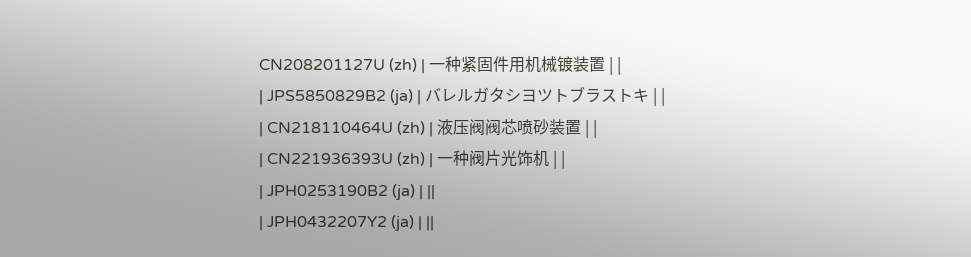CN208201127U (zh) | 一种紧固件用机械镀装置 | |
| JPS5850829B2 (ja) | バレルガタシヨツトブラストキ | |
| CN218110464U (zh) | 液压阀阀芯喷砂装置 | |
| CN221936393U (zh) | 一种阀片光饰机 | |
| JPH0253190B2 (ja) | ||
| JPH0432207Y2 (ja) | ||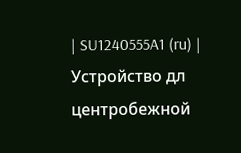| SU1240555A1 (ru) | Устройство дл центробежной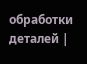обработки деталей |